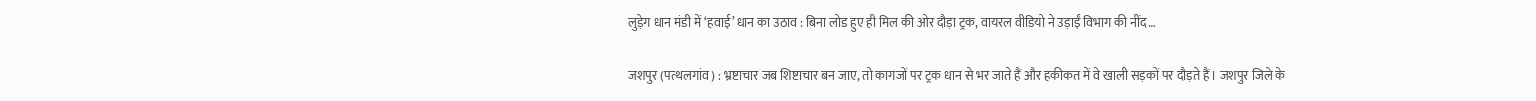लुड़ेग धान मंडी में ‘हवाई’ धान का उठाव : बिना लोड हुए ही मिल की ओर दौड़ा ट्रक, वायरल वीडियो ने उड़ाईं विभाग की नींद…

जशपुर (पत्थलगांव) : भ्रष्टाचार जब शिष्टाचार बन जाए, तो कागजों पर ट्रक धान से भर जाते हैं और हकीकत में वे खाली सड़कों पर दौड़ते हैं। जशपुर जिले के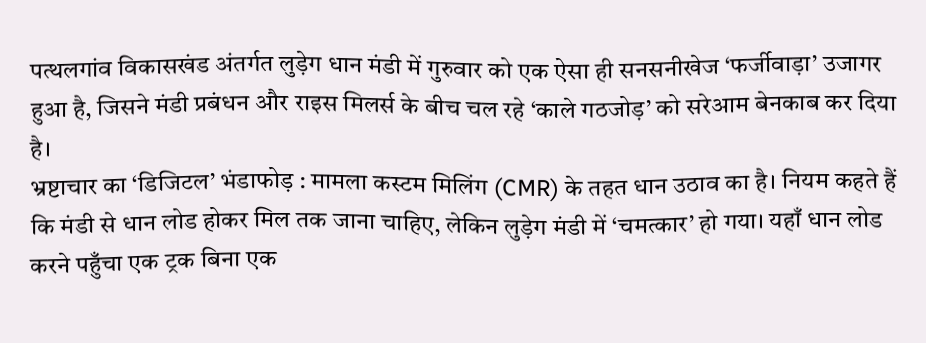पत्थलगांव विकासखंड अंतर्गत लुड़ेग धान मंडी में गुरुवार को एक ऐसा ही सनसनीखेज ‘फर्जीवाड़ा’ उजागर हुआ है, जिसने मंडी प्रबंधन और राइस मिलर्स के बीच चल रहे ‘काले गठजोड़’ को सरेआम बेनकाब कर दिया है।
भ्रष्टाचार का ‘डिजिटल’ भंडाफोड़ : मामला कस्टम मिलिंग (CMR) के तहत धान उठाव का है। नियम कहते हैं कि मंडी से धान लोड होकर मिल तक जाना चाहिए, लेकिन लुड़ेग मंडी में ‘चमत्कार’ हो गया। यहाँ धान लोड करने पहुँचा एक ट्रक बिना एक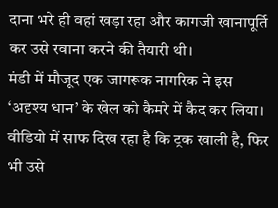दाना भरे ही वहां खड़ा रहा और कागजी खानापूर्ति कर उसे रवाना करने की तैयारी थी।
मंडी में मौजूद एक जागरूक नागरिक ने इस ‘अदृश्य धान’ के खेल को कैमरे में कैद कर लिया। वीडियो में साफ दिख रहा है कि ट्रक खाली है, फिर भी उसे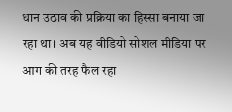धान उठाव की प्रक्रिया का हिस्सा बनाया जा रहा था। अब यह वीडियो सोशल मीडिया पर आग की तरह फैल रहा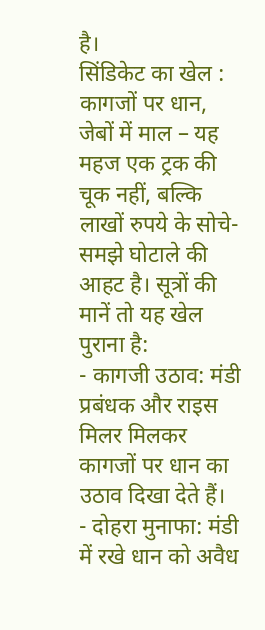है।
सिंडिकेट का खेल : कागजों पर धान, जेबों में माल – यह महज एक ट्रक की चूक नहीं, बल्कि लाखों रुपये के सोचे-समझे घोटाले की आहट है। सूत्रों की मानें तो यह खेल पुराना है:
- कागजी उठाव: मंडी प्रबंधक और राइस मिलर मिलकर कागजों पर धान का उठाव दिखा देते हैं।
- दोहरा मुनाफा: मंडी में रखे धान को अवैध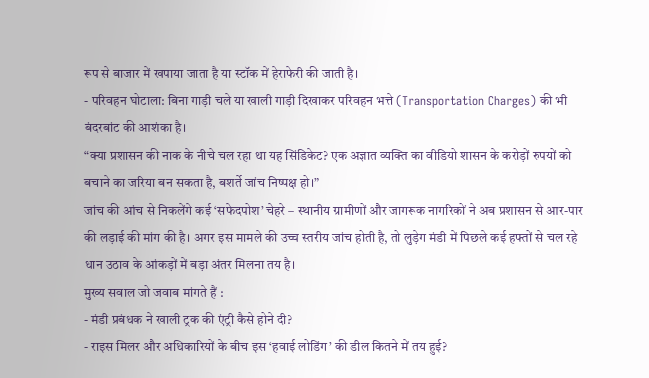रूप से बाजार में खपाया जाता है या स्टॉक में हेराफेरी की जाती है।
- परिवहन घोटाला: बिना गाड़ी चले या खाली गाड़ी दिखाकर परिवहन भत्ते (Transportation Charges) की भी बंदरबांट की आशंका है।
“क्या प्रशासन की नाक के नीचे चल रहा था यह सिंडिकेट? एक अज्ञात व्यक्ति का वीडियो शासन के करोड़ों रुपयों को बचाने का जरिया बन सकता है, बशर्ते जांच निष्पक्ष हो।”
जांच की आंच से निकलेंगे कई ‘सफेदपोश’ चेहरे – स्थानीय ग्रामीणों और जागरूक नागरिकों ने अब प्रशासन से आर-पार की लड़ाई की मांग की है। अगर इस मामले की उच्च स्तरीय जांच होती है, तो लुड़ेग मंडी में पिछले कई हफ्तों से चल रहे धान उठाव के आंकड़ों में बड़ा अंतर मिलना तय है।
मुख्य सवाल जो जवाब मांगते हैं :
- मंडी प्रबंधक ने खाली ट्रक की एंट्री कैसे होने दी?
- राइस मिलर और अधिकारियों के बीच इस ‘हवाई लोडिंग’ की डील कितने में तय हुई?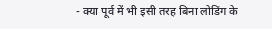- क्या पूर्व में भी इसी तरह बिना लोडिंग के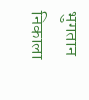भुगतान निकाला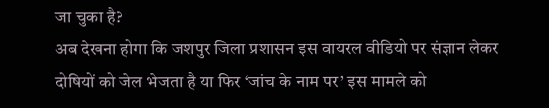जा चुका है?
अब देखना होगा कि जशपुर जिला प्रशासन इस वायरल वीडियो पर संज्ञान लेकर दोषियों को जेल भेजता है या फिर ‘जांच के नाम पर’ इस मामले को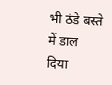भी ठंडे बस्ते में डाल दिया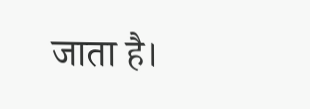जाता है।